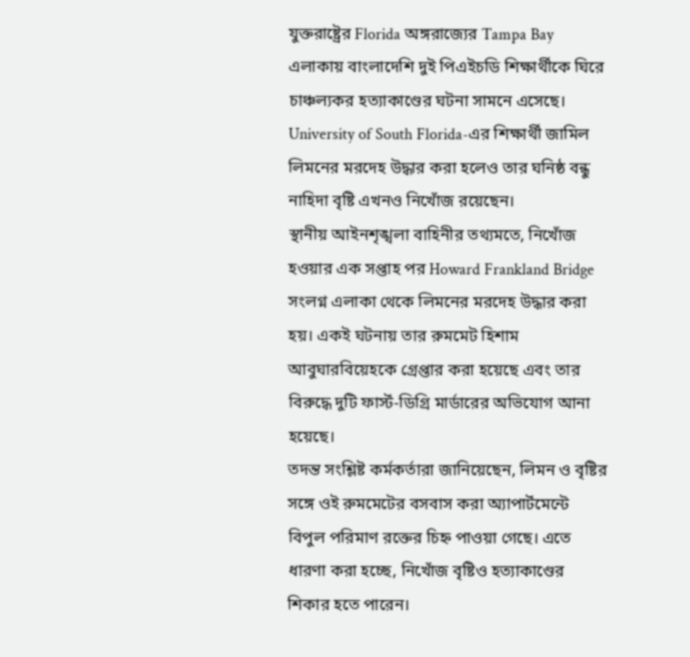যুক্তরাষ্ট্রের Florida অঙ্গরাজ্যের Tampa Bay এলাকায় বাংলাদেশি দুই পিএইচডি শিক্ষার্থীকে ঘিরে চাঞ্চল্যকর হত্যাকাণ্ডের ঘটনা সামনে এসেছে। University of South Florida-এর শিক্ষার্থী জামিল লিমনের মরদেহ উদ্ধার করা হলেও তার ঘনিষ্ঠ বন্ধু নাহিদা বৃষ্টি এখনও নিখোঁজ রয়েছেন।
স্থানীয় আইনশৃঙ্খলা বাহিনীর তথ্যমতে, নিখোঁজ হওয়ার এক সপ্তাহ পর Howard Frankland Bridge সংলগ্ন এলাকা থেকে লিমনের মরদেহ উদ্ধার করা হয়। একই ঘটনায় তার রুমমেট হিশাম আবুঘারবিয়েহকে গ্রেপ্তার করা হয়েছে এবং তার বিরুদ্ধে দুটি ফার্স্ট-ডিগ্রি মার্ডারের অভিযোগ আনা হয়েছে।
তদন্ত সংশ্লিষ্ট কর্মকর্তারা জানিয়েছেন, লিমন ও বৃষ্টির সঙ্গে ওই রুমমেটের বসবাস করা অ্যাপার্টমেন্টে বিপুল পরিমাণ রক্তের চিহ্ন পাওয়া গেছে। এতে ধারণা করা হচ্ছে, নিখোঁজ বৃষ্টিও হত্যাকাণ্ডের শিকার হতে পারেন।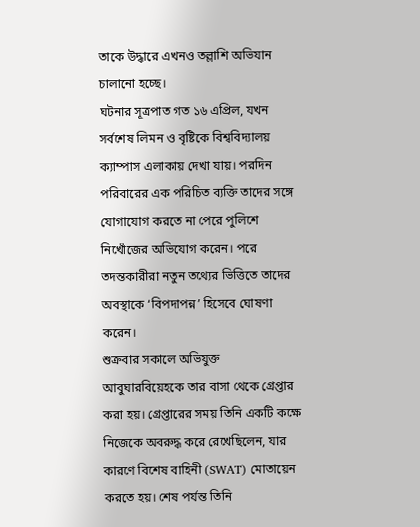তাকে উদ্ধারে এখনও তল্লাশি অভিযান চালানো হচ্ছে।
ঘটনার সূত্রপাত গত ১৬ এপ্রিল, যখন সর্বশেষ লিমন ও বৃষ্টিকে বিশ্ববিদ্যালয় ক্যাম্পাস এলাকায় দেখা যায়। পরদিন পরিবারের এক পরিচিত ব্যক্তি তাদের সঙ্গে যোগাযোগ করতে না পেরে পুলিশে নিখোঁজের অভিযোগ করেন। পরে তদন্তকারীরা নতুন তথ্যের ভিত্তিতে তাদের অবস্থাকে ‘বিপদাপন্ন’ হিসেবে ঘোষণা করেন।
শুক্রবার সকালে অভিযুক্ত আবুঘারবিয়েহকে তার বাসা থেকে গ্রেপ্তার করা হয়। গ্রেপ্তারের সময় তিনি একটি কক্ষে নিজেকে অবরুদ্ধ করে রেখেছিলেন, যার কারণে বিশেষ বাহিনী (SWAT) মোতায়েন করতে হয়। শেষ পর্যন্ত তিনি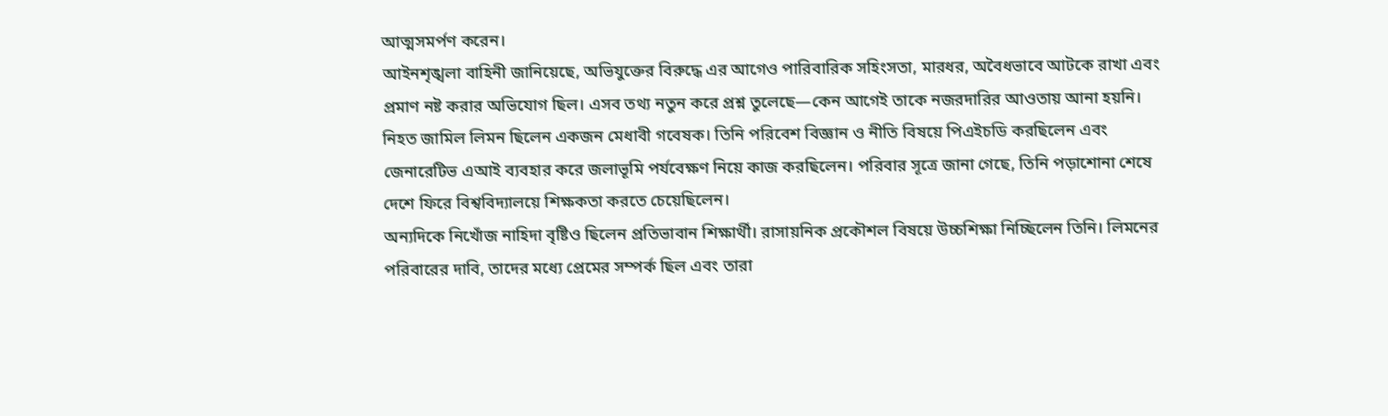আত্মসমর্পণ করেন।
আইনশৃঙ্খলা বাহিনী জানিয়েছে, অভিযুক্তের বিরুদ্ধে এর আগেও পারিবারিক সহিংসতা, মারধর, অবৈধভাবে আটকে রাখা এবং প্রমাণ নষ্ট করার অভিযোগ ছিল। এসব তথ্য নতুন করে প্রশ্ন তুলেছে—কেন আগেই তাকে নজরদারির আওতায় আনা হয়নি।
নিহত জামিল লিমন ছিলেন একজন মেধাবী গবেষক। তিনি পরিবেশ বিজ্ঞান ও নীতি বিষয়ে পিএইচডি করছিলেন এবং জেনারেটিভ এআই ব্যবহার করে জলাভূমি পর্যবেক্ষণ নিয়ে কাজ করছিলেন। পরিবার সূত্রে জানা গেছে, তিনি পড়াশোনা শেষে দেশে ফিরে বিশ্ববিদ্যালয়ে শিক্ষকতা করতে চেয়েছিলেন।
অন্যদিকে নিখোঁজ নাহিদা বৃষ্টিও ছিলেন প্রতিভাবান শিক্ষার্থী। রাসায়নিক প্রকৌশল বিষয়ে উচ্চশিক্ষা নিচ্ছিলেন তিনি। লিমনের পরিবারের দাবি, তাদের মধ্যে প্রেমের সম্পর্ক ছিল এবং তারা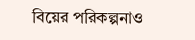বিয়ের পরিকল্পনাও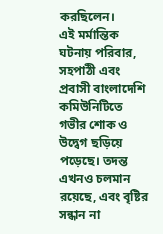করছিলেন।
এই মর্মান্তিক ঘটনায় পরিবার, সহপাঠী এবং প্রবাসী বাংলাদেশি কমিউনিটিতে গভীর শোক ও উদ্বেগ ছড়িয়ে পড়েছে। তদন্ত এখনও চলমান রয়েছে, এবং বৃষ্টির সন্ধান না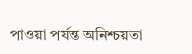পাওয়া পর্যন্ত অনিশ্চয়তা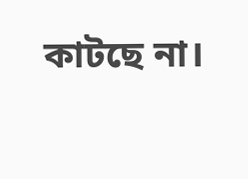কাটছে না।